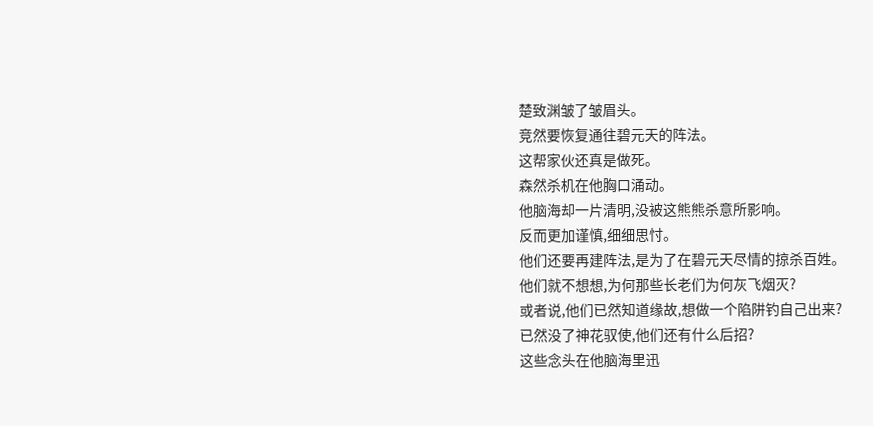楚致渊皱了皱眉头。
竞然要恢复通往碧元天的阵法。
这帮家伙还真是做死。
森然杀机在他胸口涌动。
他脑海却一片清明,没被这熊熊杀意所影响。
反而更加谨慎,细细思忖。
他们还要再建阵法,是为了在碧元天尽情的掠杀百姓。
他们就不想想,为何那些长老们为何灰飞烟灭?
或者说,他们已然知道缘故,想做一个陷阱钓自己出来?
已然没了神花驭使,他们还有什么后招?
这些念头在他脑海里迅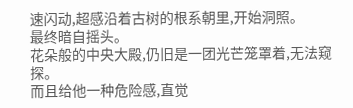速闪动,超感沿着古树的根系朝里,开始洞照。
最终暗自摇头。
花朵般的中央大殿,仍旧是一团光芒笼罩着,无法窥探。
而且给他一种危险感,直觉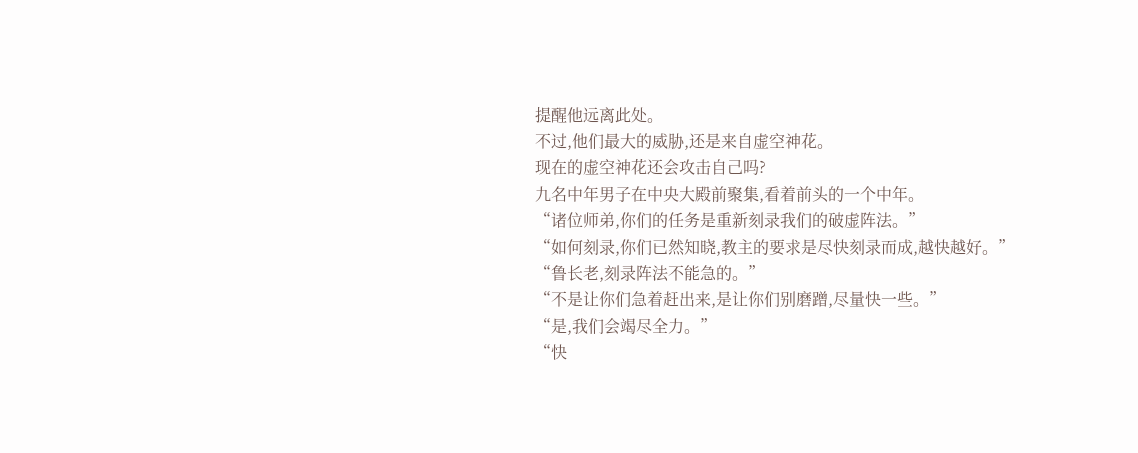提醒他远离此处。
不过,他们最大的威胁,还是来自虚空神花。
现在的虚空神花还会攻击自己吗?
九名中年男子在中央大殿前聚集,看着前头的一个中年。
“诸位师弟,你们的任务是重新刻录我们的破虚阵法。”
“如何刻录,你们已然知晓,教主的要求是尽快刻录而成,越快越好。”
“鲁长老,刻录阵法不能急的。”
“不是让你们急着赶出来,是让你们别磨蹭,尽量快一些。”
“是,我们会竭尽全力。”
“快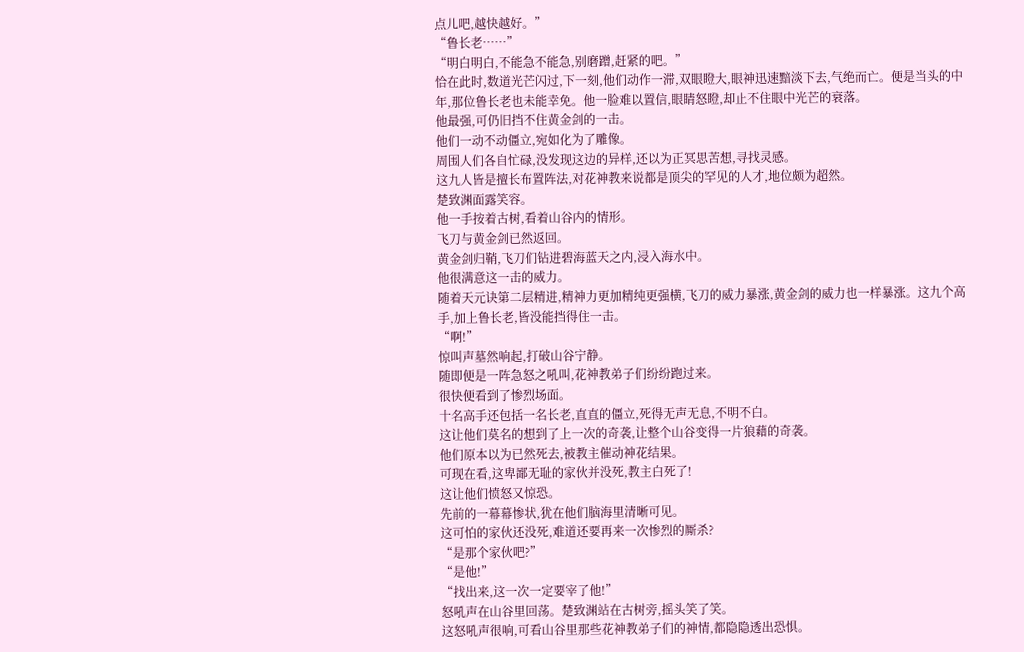点儿吧,越快越好。”
“鲁长老……”
“明白明白,不能急不能急,别磨蹭,赶紧的吧。”
恰在此时,数道光芒闪过,下一刻,他们动作一滞,双眼瞪大,眼神迅速黯淡下去,气绝而亡。便是当头的中年,那位鲁长老也未能幸免。他一脸难以置信,眼睛怒瞪,却止不住眼中光芒的衰落。
他最强,可仍旧挡不住黄金剑的一击。
他们一动不动僵立,宛如化为了雕像。
周围人们各自忙碌,没发现这边的异样,还以为正冥思苦想,寻找灵感。
这九人皆是擅长布置阵法,对花神教来说都是顶尖的罕见的人才,地位颇为超然。
楚致渊面露笑容。
他一手按着古树,看着山谷内的情形。
飞刀与黄金剑已然返回。
黄金剑归鞘,飞刀们钻进碧海蓝天之内,浸入海水中。
他很满意这一击的威力。
随着天元诀第二层精进,精神力更加精纯更强横,飞刀的威力暴涨,黄金剑的威力也一样暴涨。这九个高手,加上鲁长老,皆没能挡得住一击。
“啊!”
惊叫声墓然响起,打破山谷宁静。
随即便是一阵急怒之吼叫,花神教弟子们纷纷跑过来。
很快便看到了惨烈场面。
十名高手还包括一名长老,直直的僵立,死得无声无息,不明不白。
这让他们莫名的想到了上一次的奇袭,让整个山谷变得一片狼藉的奇袭。
他们原本以为已然死去,被教主催动神花结果。
可现在看,这卑鄙无耻的家伙并没死,教主白死了!
这让他们愤怒又惊恐。
先前的一幕幕惨状,犹在他们脑海里清晰可见。
这可怕的家伙还没死,难道还要再来一次惨烈的厮杀?
“是那个家伙吧?”
“是他!”
“找出来,这一次一定要宰了他!”
怒吼声在山谷里回荡。楚致渊站在古树旁,摇头笑了笑。
这怒吼声很响,可看山谷里那些花神教弟子们的神情,都隐隐透出恐惧。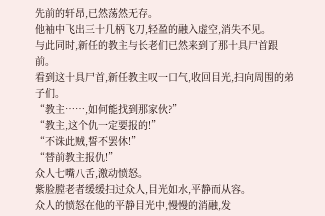先前的轩昂,已然荡然无存。
他袖中飞出三十几柄飞刀,轻盈的融入虚空,消失不见。
与此同时,新任的教主与长老们已然来到了那十具尸首跟前。
看到这十具尸首,新任教主叹一口气,收回目光,扫向周围的弟子们。
“教主……,如何能找到那家伙?”
“教主,这个仇一定要报的!”
“不诛此贼,誓不罢休!”
“替前教主报仇!”
众人七嘴八舌,激动愤怒。
紫脸膛老者缓缓扫过众人,目光如水,平静而从容。
众人的愤怒在他的平静目光中,慢慢的消融,发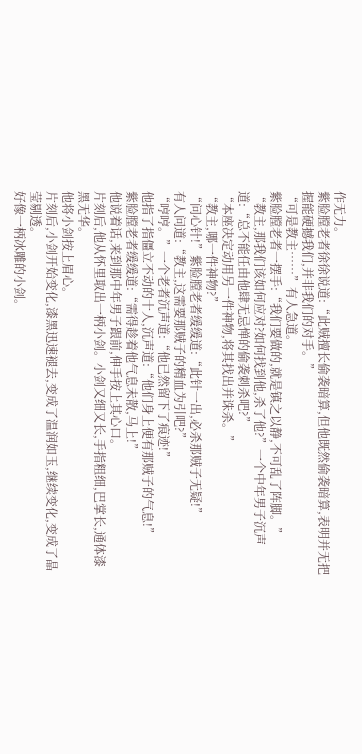作无力。
紫脸膛老者徐徐说道:“此贼擅长偷袭暗算,但他既然偷袭暗算,表明并无把握能硬撼我们,并非我们的对手。”
“可是教主……”有人急道。
紫脸膛老者一摆手:“我们要做的,就是镇之以静,不可乱了阵脚。”
“教主,那我们该如何应对?如何找到他,杀了他?”一个中年男子沉声道:“总不能任由他肆无忌惮的偷袭刺杀吧?”
“本座决定动用另一件神物,将其找出并诛杀。”
“教主,哪一件神物?”
“问心针!”紫脸膛老者缓缓道:“此针一出,必杀那贼子无疑!”
有人问道:“教主,这需要那贼子的精血为引吧?”
“哼哼。”一个老者沉声道:“他已然留下了痕迹!”
他指了指僵立不动的十人,沉声道:“他们身上便有那贼子的气息!”
紫脸膛老者缓缓道:“需得趁着他气息未散,马上!”
他说着话,来到那中年男子跟前,伸手按上其心口。
片刻后,他从怀里取出一柄小剑。小剑又细又长,手指粗细,巴掌长,通体漆黑无华。
他将小剑按上眉心。
片刻后,小剑开始变化,漆黑迅速褪去,变成了温润如玉,继续变化,变成了晶莹剔透。
好像一柄冰雕的小剑。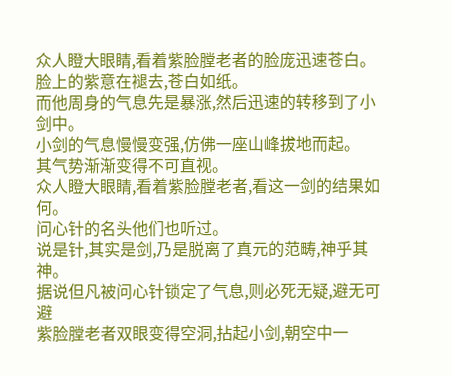众人瞪大眼睛,看着紫脸膛老者的脸庞迅速苍白。
脸上的紫意在褪去,苍白如纸。
而他周身的气息先是暴涨,然后迅速的转移到了小剑中。
小剑的气息慢慢变强,仿佛一座山峰拔地而起。
其气势渐渐变得不可直视。
众人瞪大眼睛,看着紫脸膛老者,看这一剑的结果如何。
问心针的名头他们也听过。
说是针,其实是剑,乃是脱离了真元的范畴,神乎其神。
据说但凡被问心针锁定了气息,则必死无疑,避无可避
紫脸膛老者双眼变得空洞,拈起小剑,朝空中一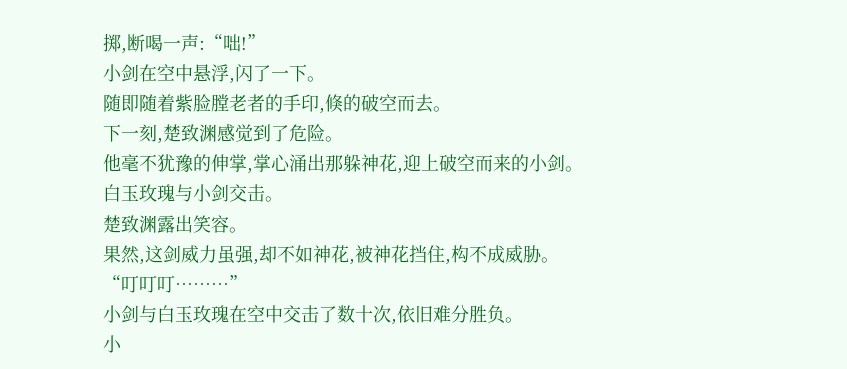掷,断喝一声:“咄!”
小剑在空中悬浮,闪了一下。
随即随着紫脸膛老者的手印,倏的破空而去。
下一刻,楚致渊感觉到了危险。
他毫不犹豫的伸掌,掌心涌出那躲神花,迎上破空而来的小剑。
白玉玫瑰与小剑交击。
楚致渊露出笑容。
果然,这剑威力虽强,却不如神花,被神花挡住,构不成威胁。
“叮叮叮………”
小剑与白玉玫瑰在空中交击了数十次,依旧难分胜负。
小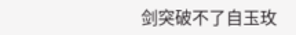剑突破不了自玉玫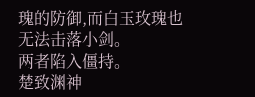瑰的防御,而白玉玫瑰也无法击落小剑。
两者陷入僵持。
楚致渊神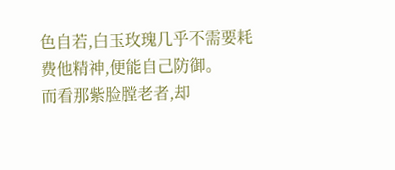色自若,白玉玫瑰几乎不需要耗费他精神,便能自己防御。
而看那紫脸膛老者,却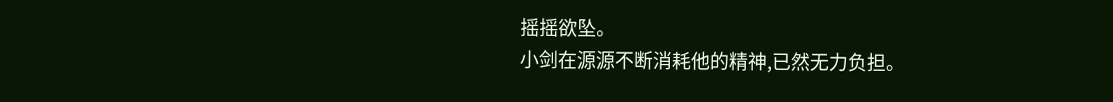摇摇欲坠。
小剑在源源不断消耗他的精神,已然无力负担。